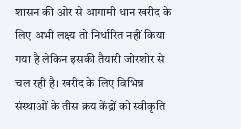शासन की ओर से आगामी धान खरीद के लिए अभी लक्ष्य तो निर्धारित नहीं किया गया है लेकिन इसकी तैयारी जोरशोर से चल रही है। खरीद के लिए विभिन्न संस्थाओं के तीस क्रय केंद्रों को स्वीकृति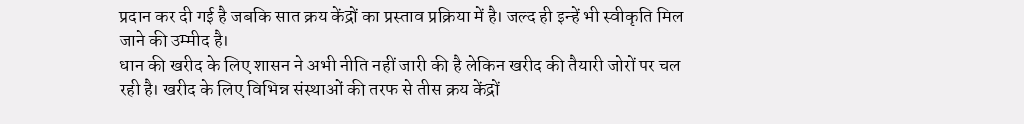प्रदान कर दी गई है जबकि सात क्रय केंद्रों का प्रस्ताव प्रक्रिया में है। जल्द ही इन्हें भी स्वीकृति मिल जाने की उम्मीद है।
धान की खरीद के लिए शासन ने अभी नीति नहीं जारी की है लेकिन खरीद की तैयारी जोरों पर चल रही है। खरीद के लिए विभिन्न संस्थाओं की तरफ से तीस क्रय केंद्रों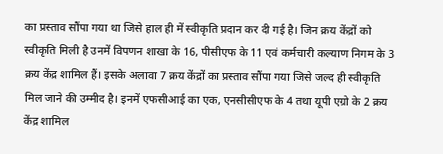का प्रस्ताव सौंपा गया था जिसे हाल ही में स्वीकृति प्रदान कर दी गई है। जिन क्रय केंद्रों को स्वीकृति मिली है उनमें विपणन शाखा के 16, पीसीएफ के 11 एवं कर्मचारी कल्याण निगम के 3 क्रय केंद्र शामिल हैं। इसके अलावा 7 क्रय केंद्रों का प्रस्ताव सौंपा गया जिसे जल्द ही स्वीकृति मिल जाने की उम्मीद है। इनमें एफसीआई का एक, एनसीसीएफ के 4 तथा यूपी एग्रो के 2 क्रय केंद्र शामिल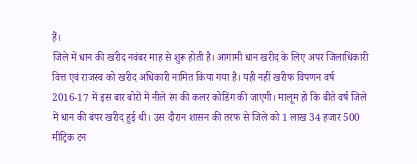हैं।
जिले में धान की खरीद नवंबर माह से शुरू होती है। आगामी धान खरीद के लिए अपर जिलाधिकारी वित्त एवं राजस्व को खरीद अधिकारी नामित किया गया है। यही नहीं खरीफ विपणन वर्ष 2016-17 में इस बार बोरों में नीले रंग की कलर कोडिंग की जाएगी। मालूम हो कि बीते वर्ष जिले में धान की बंपर खरीद हुई थी। उस दौरान शासन की तरफ से जिले को 1 लाख 34 हजार 500 मीट्रिक टन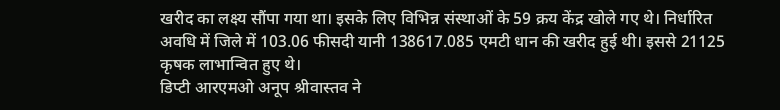खरीद का लक्ष्य सौंपा गया था। इसके लिए विभिन्न संस्थाओं के 59 क्रय केंद्र खोले गए थे। निर्धारित अवधि में जिले में 103.06 फीसदी यानी 138617.085 एमटी धान की खरीद हुई थी। इससे 21125 कृषक लाभान्वित हुए थे।
डिप्टी आरएमओ अनूप श्रीवास्तव ने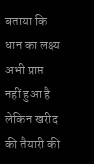बताया कि धान का लक्ष्य अभी प्राप्त नहीं हुआ है लेकिन खरीद की तैयारी की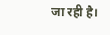जा रही है।